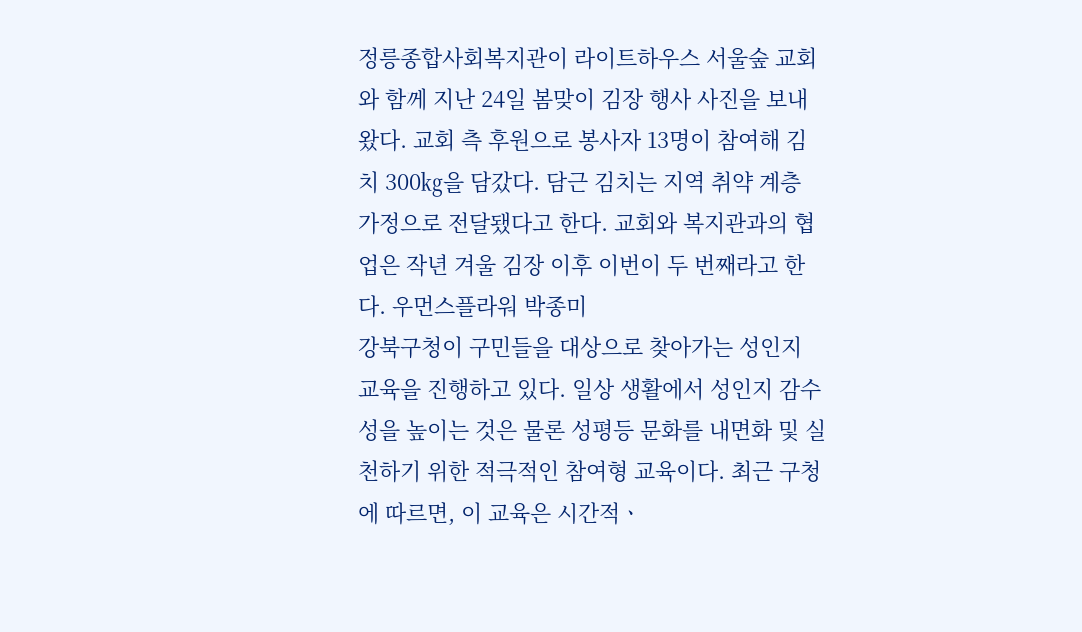정릉종합사회복지관이 라이트하우스 서울숲 교회와 함께 지난 24일 봄맞이 김장 행사 사진을 보내왔다. 교회 측 후원으로 봉사자 13명이 참여해 김치 300㎏을 담갔다. 담근 김치는 지역 취약 계층 가정으로 전달됐다고 한다. 교회와 복지관과의 협업은 작년 겨울 김장 이후 이번이 두 번째라고 한다. 우먼스플라워 박종미
강북구청이 구민들을 대상으로 찾아가는 성인지 교육을 진행하고 있다. 일상 생활에서 성인지 감수성을 높이는 것은 물론 성평등 문화를 내면화 및 실천하기 위한 적극적인 참여형 교육이다. 최근 구청에 따르면, 이 교육은 시간적ㆍ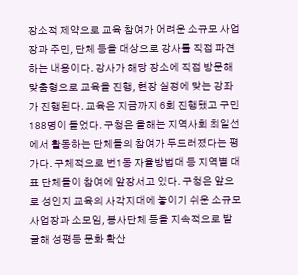장소적 제약으로 교육 참여가 어려운 소규모 사업장과 주민, 단체 등을 대상으로 강사를 직접 파견하는 내용이다. 강사가 해당 장소에 직접 방문해 맞춤형으로 교육을 진행, 현장 실정에 맞는 강좌가 진행된다. 교육은 지금까지 6회 진행됐고 구민 188명이 들었다. 구청은 올해는 지역사회 최일선에서 활동하는 단체들의 참여가 두드러졌다는 평가다. 구체적으로 번1동 자율방법대 등 지역별 대표 단체들이 참여에 앞장서고 있다. 구청은 앞으로 성인지 교육의 사각지대에 놓이기 쉬운 소규모 사업장과 소모임, 봉사단체 등을 지속적으로 발굴해 성평등 문화 확산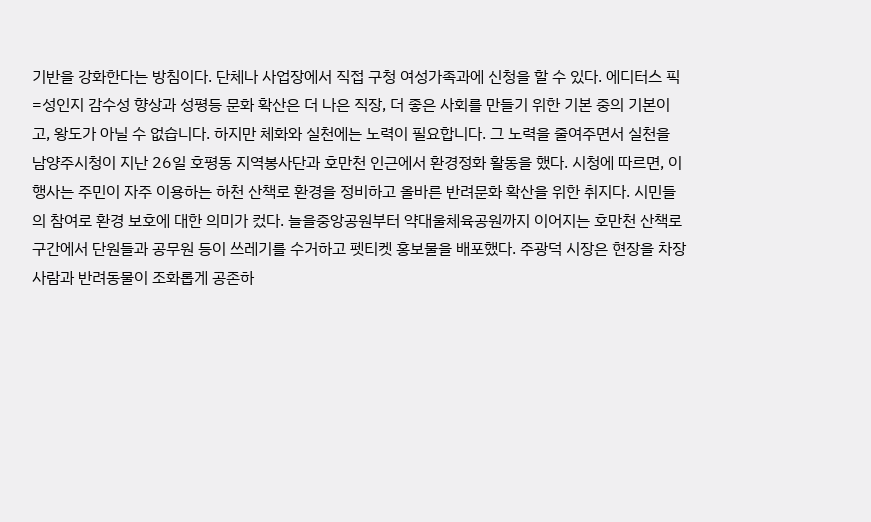기반을 강화한다는 방침이다. 단체나 사업장에서 직접 구청 여성가족과에 신청을 할 수 있다. 에디터스 픽=성인지 감수성 향상과 성평등 문화 확산은 더 나은 직장, 더 좋은 사회를 만들기 위한 기본 중의 기본이고, 왕도가 아닐 수 없습니다. 하지만 체화와 실천에는 노력이 필요합니다. 그 노력을 줄여주면서 실천을
남양주시청이 지난 26일 호평동 지역봉사단과 호만천 인근에서 환경정화 활동을 했다. 시청에 따르면, 이 행사는 주민이 자주 이용하는 하천 산책로 환경을 정비하고 올바른 반려문화 확산을 위한 취지다. 시민들의 참여로 환경 보호에 대한 의미가 컸다. 늘을중앙공원부터 약대울체육공원까지 이어지는 호만천 산책로 구간에서 단원들과 공무원 등이 쓰레기를 수거하고 펫티켓 홍보물을 배포했다. 주광덕 시장은 현장을 차장 사람과 반려동물이 조화롭게 공존하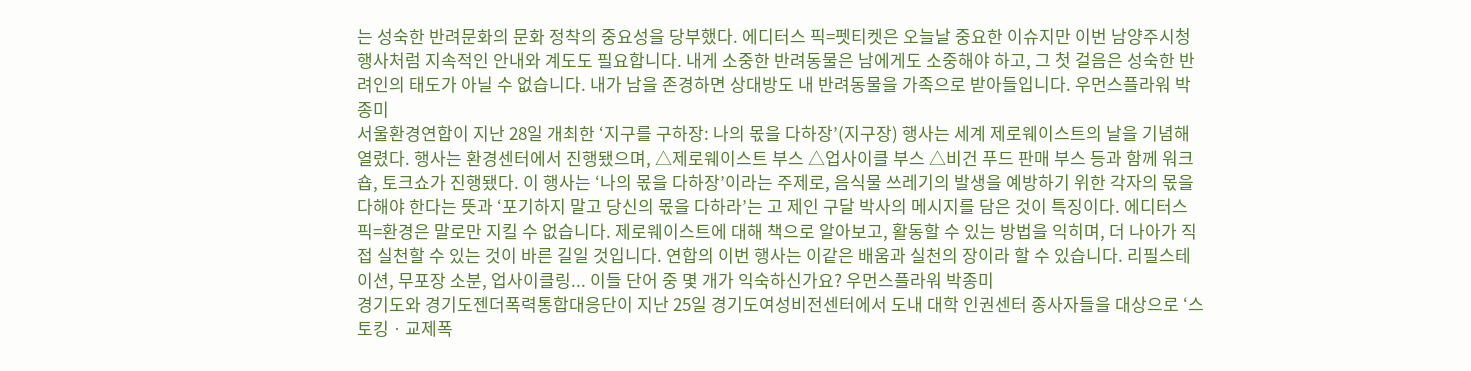는 성숙한 반려문화의 문화 정착의 중요성을 당부했다. 에디터스 픽=펫티켓은 오늘날 중요한 이슈지만 이번 남양주시청 행사처럼 지속적인 안내와 계도도 필요합니다. 내게 소중한 반려동물은 남에게도 소중해야 하고, 그 첫 걸음은 성숙한 반려인의 태도가 아닐 수 없습니다. 내가 남을 존경하면 상대방도 내 반려동물을 가족으로 받아들입니다. 우먼스플라워 박종미
서울환경연합이 지난 28일 개최한 ‘지구를 구하장: 나의 몫을 다하장’(지구장) 행사는 세계 제로웨이스트의 날을 기념해 열렸다. 행사는 환경센터에서 진행됐으며, △제로웨이스트 부스 △업사이클 부스 △비건 푸드 판매 부스 등과 함께 워크숍, 토크쇼가 진행됐다. 이 행사는 ‘나의 몫을 다하장’이라는 주제로, 음식물 쓰레기의 발생을 예방하기 위한 각자의 몫을 다해야 한다는 뜻과 ‘포기하지 말고 당신의 몫을 다하라’는 고 제인 구달 박사의 메시지를 담은 것이 특징이다. 에디터스 픽=환경은 말로만 지킬 수 없습니다. 제로웨이스트에 대해 책으로 알아보고, 활동할 수 있는 방법을 익히며, 더 나아가 직접 실천할 수 있는 것이 바른 길일 것입니다. 연합의 이번 행사는 이같은 배움과 실천의 장이라 할 수 있습니다. 리필스테이션, 무포장 소분, 업사이클링... 이들 단어 중 몇 개가 익숙하신가요? 우먼스플라워 박종미
경기도와 경기도젠더폭력통합대응단이 지난 25일 경기도여성비전센터에서 도내 대학 인권센터 종사자들을 대상으로 ‘스토킹ㆍ교제폭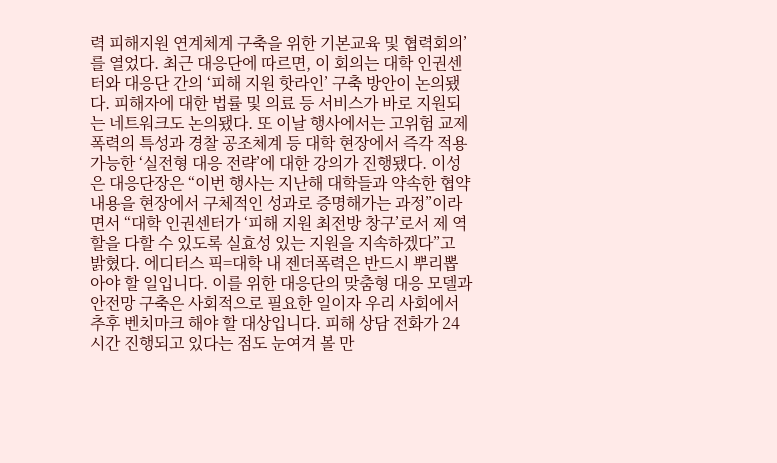력 피해지원 연계체계 구축을 위한 기본교육 및 협력회의’를 열었다. 최근 대응단에 따르면, 이 회의는 대학 인권센터와 대응단 간의 ‘피해 지원 핫라인’ 구축 방안이 논의됐다. 피해자에 대한 법률 및 의료 등 서비스가 바로 지원되는 네트워크도 논의됐다. 또 이날 행사에서는 고위험 교제폭력의 특성과 경찰 공조체계 등 대학 현장에서 즉각 적용 가능한 ‘실전형 대응 전략’에 대한 강의가 진행됐다. 이성은 대응단장은 “이번 행사는 지난해 대학들과 약속한 협약 내용을 현장에서 구체적인 성과로 증명해가는 과정”이라면서 “대학 인권센터가 ‘피해 지원 최전방 창구’로서 제 역할을 다할 수 있도록 실효성 있는 지원을 지속하겠다”고 밝혔다. 에디터스 픽=대학 내 젠더폭력은 반드시 뿌리뽑아야 할 일입니다. 이를 위한 대응단의 맞춤형 대응 모델과 안전망 구축은 사회적으로 필요한 일이자 우리 사회에서 추후 벤치마크 해야 할 대상입니다. 피해 상담 전화가 24시간 진행되고 있다는 점도 눈여겨 볼 만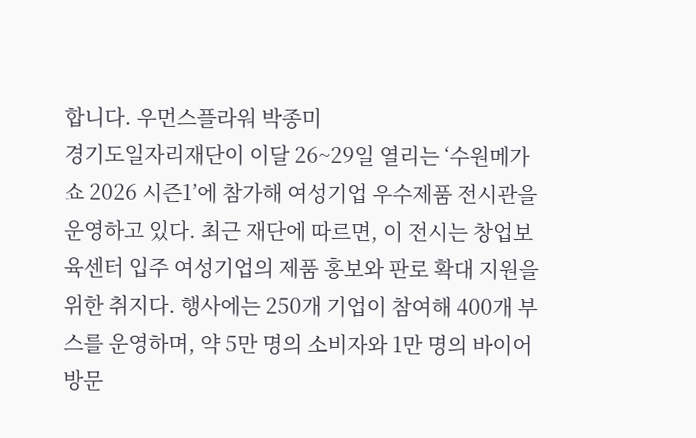합니다. 우먼스플라워 박종미
경기도일자리재단이 이달 26~29일 열리는 ‘수원메가쇼 2026 시즌1’에 참가해 여성기업 우수제품 전시관을 운영하고 있다. 최근 재단에 따르면, 이 전시는 창업보육센터 입주 여성기업의 제품 홍보와 판로 확대 지원을 위한 취지다. 행사에는 250개 기업이 참여해 400개 부스를 운영하며, 약 5만 명의 소비자와 1만 명의 바이어 방문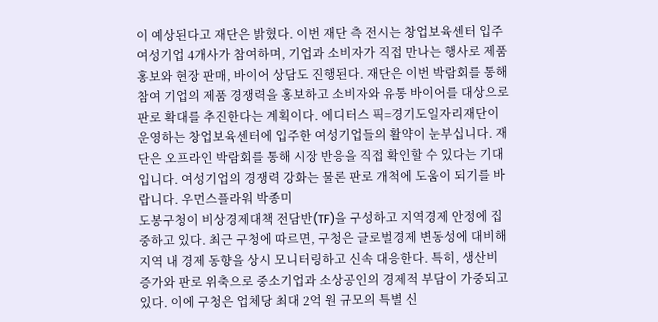이 예상된다고 재단은 밝혔다. 이번 재단 측 전시는 창업보육센터 입주 여성기업 4개사가 참여하며, 기업과 소비자가 직접 만나는 행사로 제품 홍보와 현장 판매, 바이어 상담도 진행된다. 재단은 이번 박람회를 통해 참여 기업의 제품 경쟁력을 홍보하고 소비자와 유통 바이어를 대상으로 판로 확대를 추진한다는 계획이다. 에디터스 픽=경기도일자리재단이 운영하는 창업보육센터에 입주한 여성기업들의 활약이 눈부십니다. 재단은 오프라인 박람회를 통해 시장 반응을 직접 확인할 수 있다는 기대입니다. 여성기업의 경쟁력 강화는 물론 판로 개척에 도움이 되기를 바랍니다. 우먼스플라워 박종미
도봉구청이 비상경제대책 전담반(TF)을 구성하고 지역경제 안정에 집중하고 있다. 최근 구청에 따르면, 구청은 글로벌경제 변동성에 대비해 지역 내 경제 동향을 상시 모니터링하고 신속 대응한다. 특히, 생산비 증가와 판로 위축으로 중소기업과 소상공인의 경제적 부담이 가중되고 있다. 이에 구청은 업체당 최대 2억 원 규모의 특별 신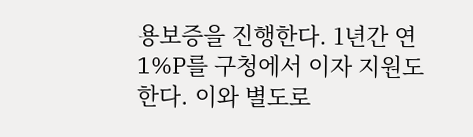용보증을 진행한다. 1년간 연 1%P를 구청에서 이자 지원도 한다. 이와 별도로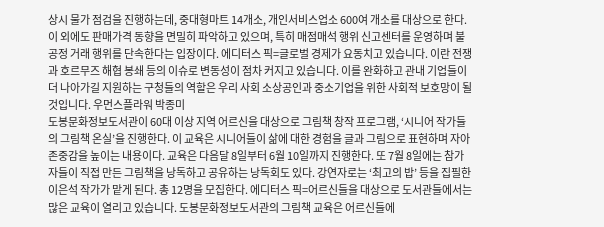상시 물가 점검을 진행하는데, 중대형마트 14개소, 개인서비스업소 600여 개소를 대상으로 한다. 이 외에도 판매가격 동향을 면밀히 파악하고 있으며, 특히 매점매석 행위 신고센터를 운영하며 불공정 거래 행위를 단속한다는 입장이다. 에디터스 픽=글로벌 경제가 요동치고 있습니다. 이란 전쟁과 호르무즈 해협 봉쇄 등의 이슈로 변동성이 점차 커지고 있습니다. 이를 완화하고 관내 기업들이 더 나아가길 지원하는 구청들의 역할은 우리 사회 소상공인과 중소기업을 위한 사회적 보호망이 될 것입니다. 우먼스플라워 박종미
도봉문화정보도서관이 60대 이상 지역 어르신을 대상으로 그림책 창작 프로그램, ‘시니어 작가들의 그림책 온실’을 진행한다. 이 교육은 시니어들이 삶에 대한 경험을 글과 그림으로 표현하며 자아존중감을 높이는 내용이다. 교육은 다음달 8일부터 6월 10일까지 진행한다. 또 7월 8일에는 참가자들이 직접 만든 그림책을 낭독하고 공유하는 낭독회도 있다. 강연자로는 ‘최고의 밥’ 등을 집필한 이은석 작가가 맡게 된다. 총 12명을 모집한다. 에디터스 픽=어르신들을 대상으로 도서관들에서는 많은 교육이 열리고 있습니다. 도봉문화정보도서관의 그림책 교육은 어르신들에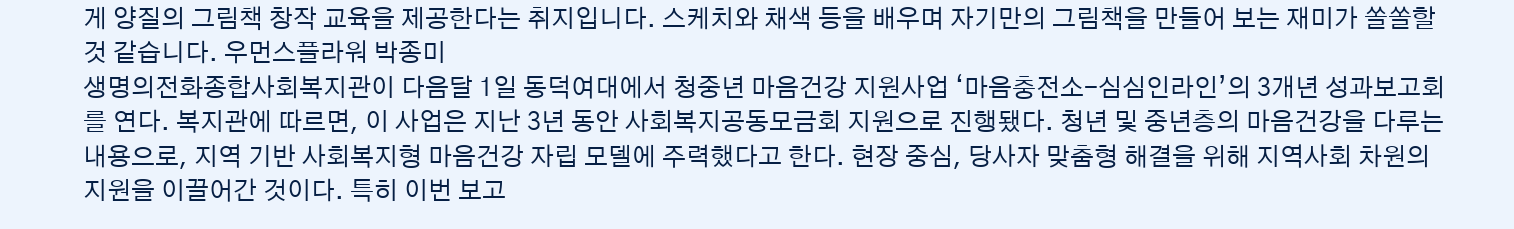게 양질의 그림책 창작 교육을 제공한다는 취지입니다. 스케치와 채색 등을 배우며 자기만의 그림책을 만들어 보는 재미가 쏠쏠할 것 같습니다. 우먼스플라워 박종미
생명의전화종합사회복지관이 다음달 1일 동덕여대에서 청중년 마음건강 지원사업 ‘마음충전소-심심인라인’의 3개년 성과보고회를 연다. 복지관에 따르면, 이 사업은 지난 3년 동안 사회복지공동모금회 지원으로 진행됐다. 청년 및 중년층의 마음건강을 다루는 내용으로, 지역 기반 사회복지형 마음건강 자립 모델에 주력했다고 한다. 현장 중심, 당사자 맞춤형 해결을 위해 지역사회 차원의 지원을 이끌어간 것이다. 특히 이번 보고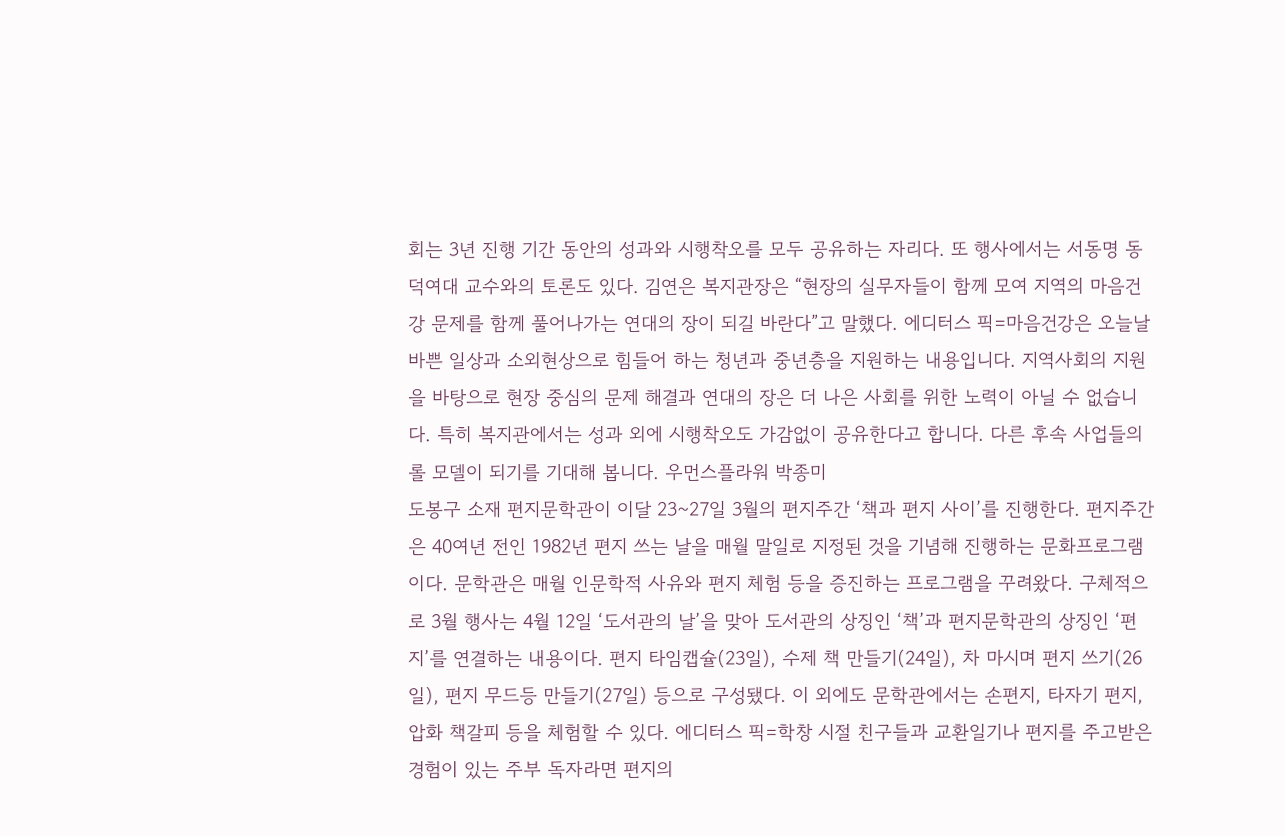회는 3년 진행 기간 동안의 성과와 시행착오를 모두 공유하는 자리다. 또 행사에서는 서동명 동덕여대 교수와의 토론도 있다. 김연은 복지관장은 “현장의 실무자들이 함께 모여 지역의 마음건강 문제를 함께 풀어나가는 연대의 장이 되길 바란다”고 말했다. 에디터스 픽=마음건강은 오늘날 바쁜 일상과 소외현상으로 힘들어 하는 청년과 중년층을 지원하는 내용입니다. 지역사회의 지원을 바탕으로 현장 중심의 문제 해결과 연대의 장은 더 나은 사회를 위한 노력이 아닐 수 없습니다. 특히 복지관에서는 성과 외에 시행착오도 가감없이 공유한다고 합니다. 다른 후속 사업들의 롤 모델이 되기를 기대해 봅니다. 우먼스플라워 박종미
도봉구 소재 편지문학관이 이달 23~27일 3월의 편지주간 ‘책과 편지 사이’를 진행한다. 편지주간은 40여년 전인 1982년 편지 쓰는 날을 매월 말일로 지정된 것을 기념해 진행하는 문화프로그램이다. 문학관은 매월 인문학적 사유와 편지 체험 등을 증진하는 프로그램을 꾸려왔다. 구체적으로 3월 행사는 4월 12일 ‘도서관의 날’을 맞아 도서관의 상징인 ‘책’과 편지문학관의 상징인 ‘편지’를 연결하는 내용이다. 편지 타임캡슐(23일), 수제 책 만들기(24일), 차 마시며 편지 쓰기(26일), 편지 무드등 만들기(27일) 등으로 구성됐다. 이 외에도 문학관에서는 손편지, 타자기 편지, 압화 책갈피 등을 체험할 수 있다. 에디터스 픽=학창 시절 친구들과 교환일기나 편지를 주고받은 경험이 있는 주부 독자라면 편지의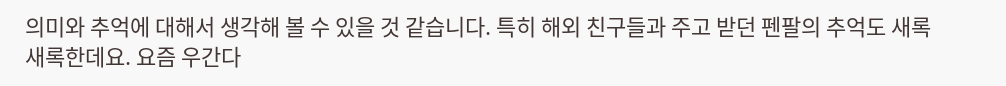의미와 추억에 대해서 생각해 볼 수 있을 것 같습니다. 특히 해외 친구들과 주고 받던 펜팔의 추억도 새록새록한데요. 요즘 우간다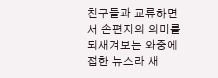친구들과 교류하면서 손편지의 의미를 되새겨보는 와중에 접한 뉴스라 새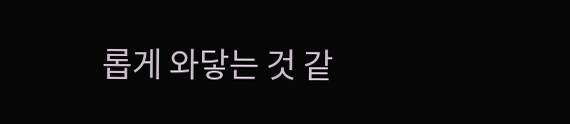롭게 와닿는 것 같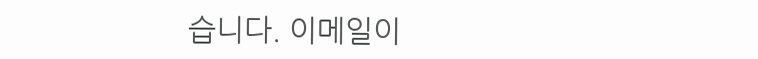습니다. 이메일이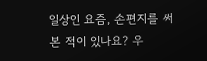일상인 요즘, 손편지를 써 본 적이 있나요? 우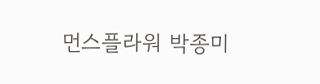먼스플라워 박종미